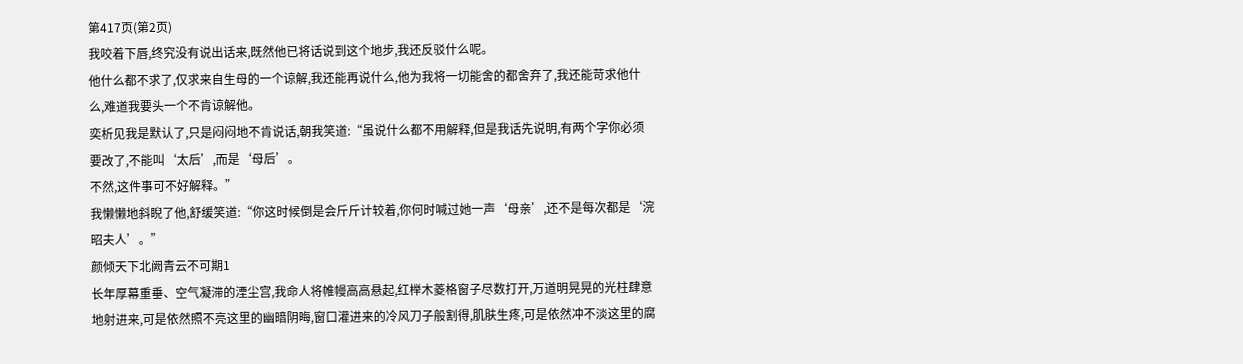第417页(第2页)
我咬着下唇,终究没有说出话来,既然他已将话说到这个地步,我还反驳什么呢。
他什么都不求了,仅求来自生母的一个谅解,我还能再说什么,他为我将一切能舍的都舍弃了,我还能苛求他什么,难道我要头一个不肯谅解他。
奕析见我是默认了,只是闷闷地不肯说话,朝我笑道:“虽说什么都不用解释,但是我话先说明,有两个字你必须要改了,不能叫‘太后’,而是‘母后’。
不然,这件事可不好解释。”
我懒懒地斜睨了他,舒缓笑道:“你这时候倒是会斤斤计较着,你何时喊过她一声‘母亲’,还不是每次都是‘浣昭夫人’。”
颜倾天下北阙青云不可期1
长年厚幕重垂、空气凝滞的湮尘宫,我命人将帷幔高高悬起,红榉木菱格窗子尽数打开,万道明晃晃的光柱肆意地射进来,可是依然照不亮这里的幽暗阴晦,窗口灌进来的冷风刀子般割得,肌肤生疼,可是依然冲不淡这里的腐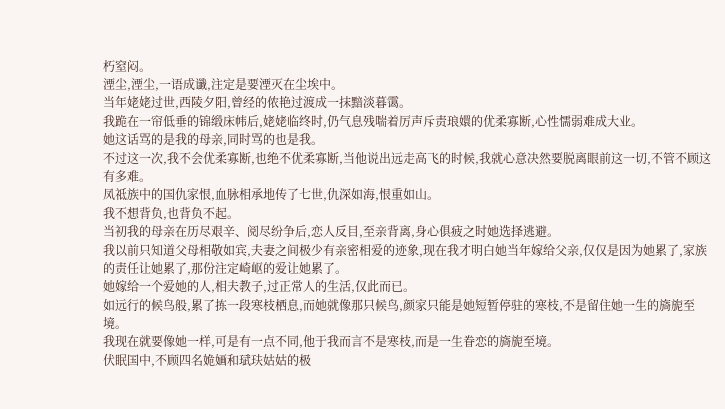朽窒闷。
湮尘,湮尘,一语成谶,注定是要湮灭在尘埃中。
当年姥姥过世,西陵夕阳,曾经的侬艳过渡成一抹黯淡暮霭。
我跪在一帘低垂的锦缎床帏后,姥姥临终时,仍气息残喘着厉声斥责琅嬛的优柔寡断,心性懦弱难成大业。
她这话骂的是我的母亲,同时骂的也是我。
不过这一次,我不会优柔寡断,也绝不优柔寡断,当他说出远走高飞的时候,我就心意决然要脱离眼前这一切,不管不顾这有多难。
凤祗族中的国仇家恨,血脉相承地传了七世,仇深如海,恨重如山。
我不想背负,也背负不起。
当初我的母亲在历尽艰辛、阅尽纷争后,恋人反目,至亲背离,身心俱疲之时她选择逃避。
我以前只知道父母相敬如宾,夫妻之间极少有亲密相爱的迹象,现在我才明白她当年嫁给父亲,仅仅是因为她累了,家族的责任让她累了,那份注定崎岖的爱让她累了。
她嫁给一个爱她的人,相夫教子,过正常人的生活,仅此而已。
如远行的候鸟般,累了拣一段寒枝栖息,而她就像那只候鸟,颜家只能是她短暂停驻的寒枝,不是留住她一生的旖旎至境。
我现在就要像她一样,可是有一点不同,他于我而言不是寒枝,而是一生眷恋的旖旎至境。
伏眠国中,不顾四名姽婳和珷玞姑姑的极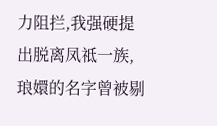力阻拦,我强硬提出脱离凤祗一族,琅嬛的名字曾被剔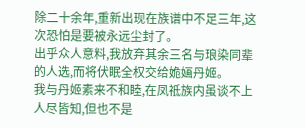除二十余年,重新出现在族谱中不足三年,这次恐怕是要被永远尘封了。
出乎众人意料,我放弃其余三名与琅染同辈的人选,而将伏眠全权交给姽婳丹姬。
我与丹姬素来不和睦,在凤祗族内虽谈不上人尽皆知,但也不是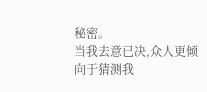秘密。
当我去意已决,众人更倾向于猜测我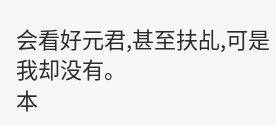会看好元君,甚至扶乩,可是我却没有。
本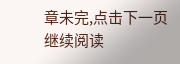章未完,点击下一页继续阅读